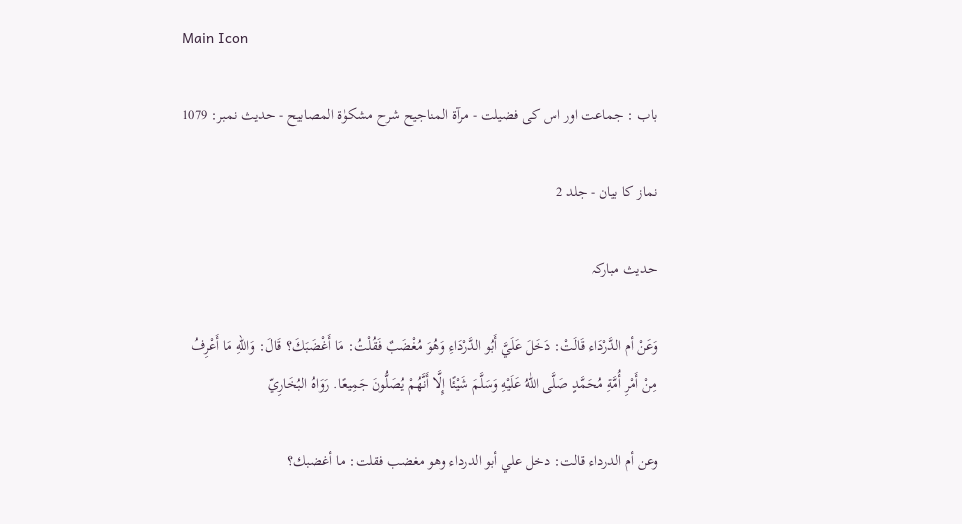Main Icon

باب : جماعت اور اس کی فضیلت - مرآۃ المناجیح شرح مشکوٰۃ المصابیح - حدیث نمبر: 1079

نماز کا بیان - جلد 2

حدیث مبارکہ

وَعَنْ أم الدَّرْدَاء قَالَتْ: دَخَلَ عَلَيَّ أَبُو الدَّرْدَاءِ وَهُوَ مُغْضَبٌ فَقُلْتُ: مَا أَغْضَبَكَ؟ قَالَ: وَاللهِ مَا أَعْرِفُ مِنْ أَمْرِ أُمَّةِ مُحَمَّدٍ صَلَّى اللّٰهُ عَلَيْهِ وَسَلَّمَ شَيْئًا إِلَّا أَنَّهُمْ يُصَلُّونَ جَمِيعًا. رَوَاهُ البُخَارِيّ

وعن أم الدرداء قالت: دخل علي أبو الدرداء وهو مغضب فقلت: ما أغضبك؟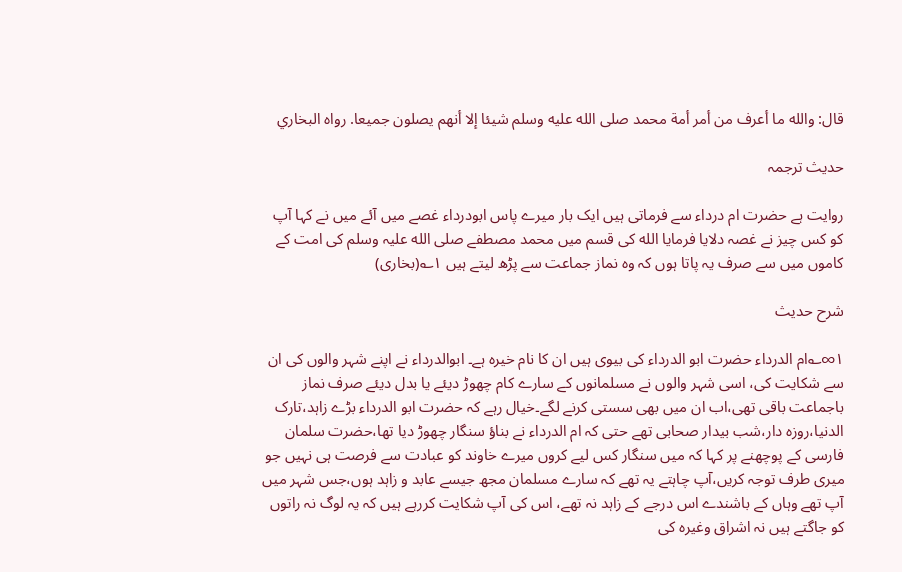قال: والله ما أعرف من أمر أمة محمد صلى الله عليه وسلم شيئا إلا أنهم يصلون جميعا. رواه البخاري

حدیث ترجمہ

روایت ہے حضرت ام درداء سے فرماتی ہیں ایک بار میرے پاس ابودرداء غصے میں آئے میں نے کہا آپ کو کس چیز نے غصہ دلایا فرمایا الله کی قسم میں محمد مصطفے صلی الله علیہ وسلم کی امت کے کاموں میں سے صرف یہ پاتا ہوں کہ وہ نماز جماعت سے پڑھ لیتے ہیں ۱؎(بخاری)

شرح حدیث

۱∞؎ام الدرداء حضرت ابو الدرداء کی بیوی ہیں ان کا نام خیرہ ہے۔ ابوالدرداء نے اپنے شہر والوں کی ان سے شکایت کی، اسی شہر والوں نے مسلمانوں کے سارے کام چھوڑ دیئے یا بدل دیئے صرف نماز باجماعت باقی تھی،اب ان میں بھی سستی کرنے لگے۔خیال رہے کہ حضرت ابو الدرداء بڑے زاہد،تارک الدنیا،روزہ دار،شب بیدار صحابی تھے حتی کہ ام الدرداء نے بناؤ سنگار چھوڑ دیا تھا،حضرت سلمان فارسی کے پوچھنے پر کہا کہ میں سنگار کس لیے کروں میرے خاوند کو عبادت سے فرصت ہی نہیں جو میری طرف توجہ کریں،آپ چاہتے یہ تھے کہ سارے مسلمان مجھ جیسے عابد و زاہد ہوں،جس شہر میں آپ تھے وہاں کے باشندے اس درجے کے زاہد نہ تھے، اس کی آپ شکایت کررہے ہیں کہ یہ لوگ نہ راتوں کو جاگتے ہیں نہ اشراق وغیرہ کی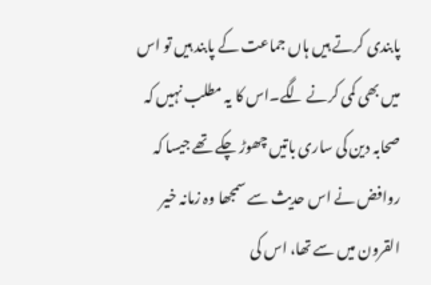پابندی کرتے ہیں ہاں جماعت کے پابند ہیں تو اس میں بھی کمی کرنے لگے۔اس کا یہ مطلب نہیں کہ صحابہ دین کی ساری باتیں چھوڑ چکے تھے جیسا کہ روافض نے اس حدیث سے سمجھا وہ زمانہ خیر القرون میں سے تھا، اس کی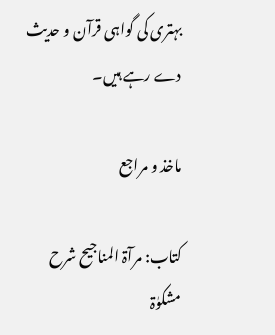بہتری کی گواہی قرآن و حدیث دے رہے ہیں۔

ماخذ و مراجع

کتاب: مرآۃ المناجیح شرح مشکوٰۃ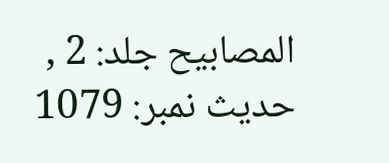المصابیح جلد: 2 , حدیث نمبر: 1079